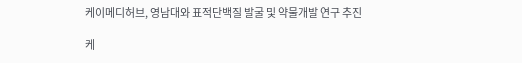케이메디허브, 영남대와 표적단백질 발굴 및 약물개발 연구 추진

케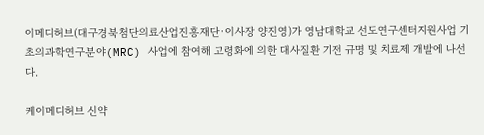이메디허브(대구경북첨단의료산업진흥재단·이사장 양진영)가 영남대학교 선도연구센터지원사업 기초의과학연구분야(MRC) 사업에 참여해 고령화에 의한 대사질환 기전 규명 및 치료제 개발에 나선다.

케이메디허브 신약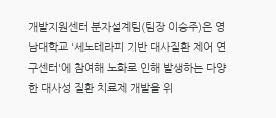개발지원센터 분자설계팀(팀장 이승주)은 영남대학교 '세노테라피 기반 대사질환 제어 연구센터'에 참여해 노화로 인해 발생하는 다양한 대사성 질환 치료제 개발을 위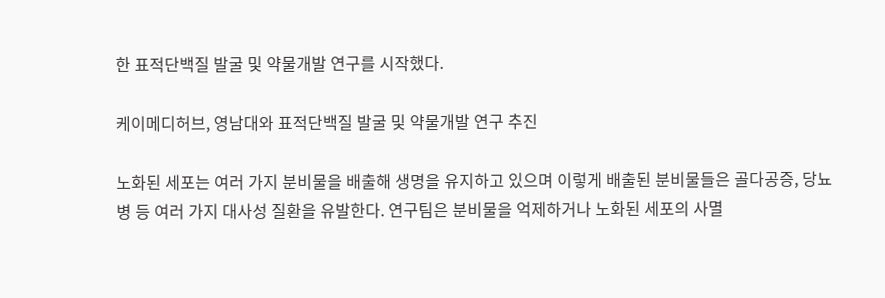한 표적단백질 발굴 및 약물개발 연구를 시작했다.

케이메디허브, 영남대와 표적단백질 발굴 및 약물개발 연구 추진

노화된 세포는 여러 가지 분비물을 배출해 생명을 유지하고 있으며 이렇게 배출된 분비물들은 골다공증, 당뇨병 등 여러 가지 대사성 질환을 유발한다. 연구팀은 분비물을 억제하거나 노화된 세포의 사멸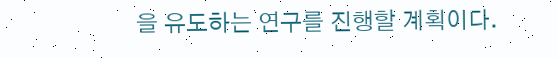을 유도하는 연구를 진행할 계획이다.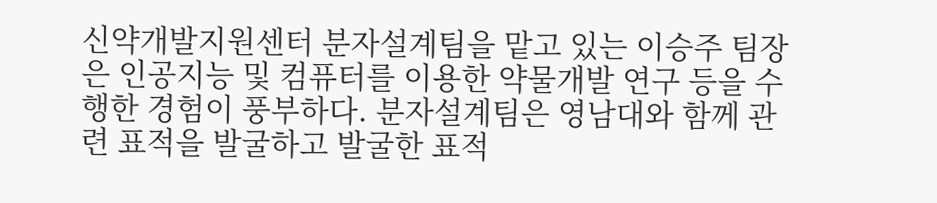신약개발지원센터 분자설계팀을 맡고 있는 이승주 팀장은 인공지능 및 컴퓨터를 이용한 약물개발 연구 등을 수행한 경험이 풍부하다. 분자설계팀은 영남대와 함께 관련 표적을 발굴하고 발굴한 표적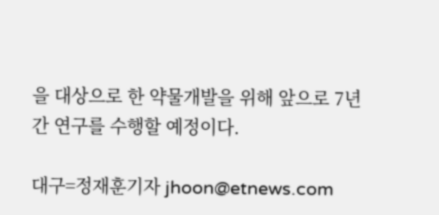을 대상으로 한 약물개발을 위해 앞으로 7년간 연구를 수행할 예정이다.

대구=정재훈기자 jhoon@etnews.com